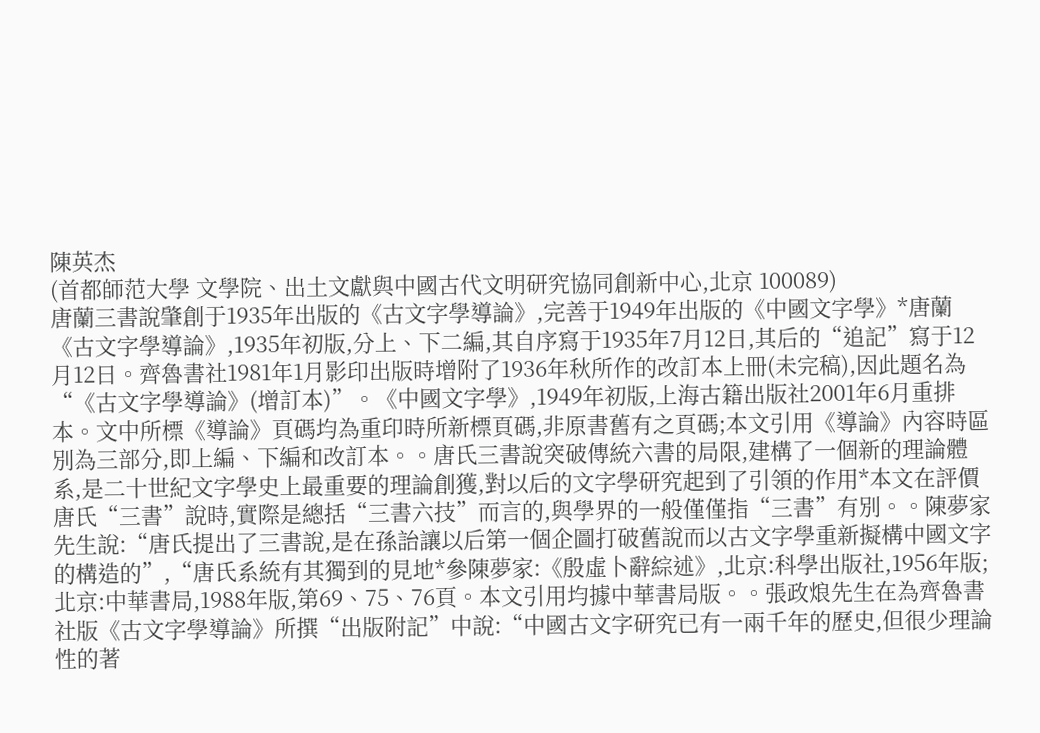陳英杰
(首都師范大學 文學院、出土文獻與中國古代文明研究協同創新中心,北京 100089)
唐蘭三書說肇創于1935年出版的《古文字學導論》,完善于1949年出版的《中國文字學》*唐蘭《古文字學導論》,1935年初版,分上、下二編,其自序寫于1935年7月12日,其后的“追記”寫于12月12日。齊魯書社1981年1月影印出版時增附了1936年秋所作的改訂本上冊(未完稿),因此題名為“《古文字學導論》(增訂本)”。《中國文字學》,1949年初版,上海古籍出版社2001年6月重排本。文中所標《導論》頁碼均為重印時所新標頁碼,非原書舊有之頁碼;本文引用《導論》內容時區別為三部分,即上編、下編和改訂本。。唐氏三書說突破傳統六書的局限,建構了一個新的理論體系,是二十世紀文字學史上最重要的理論創獲,對以后的文字學研究起到了引領的作用*本文在評價唐氏“三書”說時,實際是總括“三書六技”而言的,與學界的一般僅僅指“三書”有別。。陳夢家先生說:“唐氏提出了三書說,是在孫詒讓以后第一個企圖打破舊說而以古文字學重新擬構中國文字的構造的”,“唐氏系統有其獨到的見地*參陳夢家:《殷虛卜辭綜述》,北京:科學出版社,1956年版;北京:中華書局,1988年版,第69、75、76頁。本文引用均據中華書局版。。張政烺先生在為齊魯書社版《古文字學導論》所撰“出版附記”中說:“中國古文字研究已有一兩千年的歷史,但很少理論性的著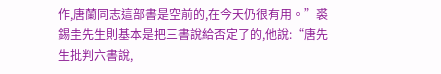作,唐蘭同志這部書是空前的,在今天仍很有用。”裘錫圭先生則基本是把三書說給否定了的,他說:“唐先生批判六書說,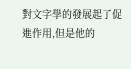對文字學的發展起了促進作用,但是他的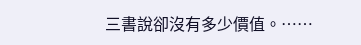三書說卻沒有多少價值。……